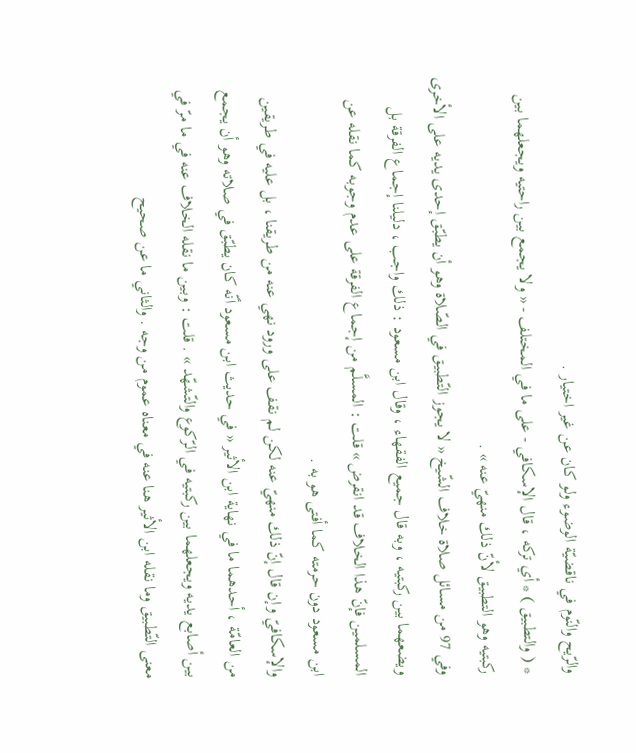والرّيح والنّوم في ناقضيّة الوضوء ولو كان عن غير اختيار .
* ( والتطبيق ) * أي تركه ، قال الإسكافي - على ما في المختلف - « ولا يجمع بين راحتيه ويجعلهما بين ركبتيه وهو التطبيق لأنّ ذلك منهيّ عنه » .
وفي 97 من مسائل صلاة خلاف الشّيخ « لا يجوز التّطبيق في الصّلاة وهو أن يطبّق إحدى يديه على الأخرى ويضعهما بين ركبتيه ، وبه قال جميع الفقهاء ، وقال ابن مسعود : ذلك واجب ، دليلنا إجماع الفرقة بل المسلمين فإنّ هذا الخلاف قد انقرض » قلت : المسلَّم من إجماع الفرقة على عدم وجوبه كما نقله عن ابن مسعود دون حرمته كما أفتى هو به .
والإسكافيّ وإن قال إنّ ذلك منهيّ عنه لكن لم نقف على ورود نهي عنه من طريقنا ، بل عليه في طريقين من العامّة ، أحدهما ما في نهاية ابن الأثير « في حديث ابن مسعود أنّه كان يطبّق في صلاته وهو أن يجمع بين أصابع يديه ويجعلهما بين ركبتيه في الرّكوع والتّشهّد » . قلت : وبين ما نقله الخلاف عنه في ما مرّ في معنى التّطبيق وما نقله ابن الأثير هنا عنه في معناه عموم من وجه . والثاني ما عن صحيح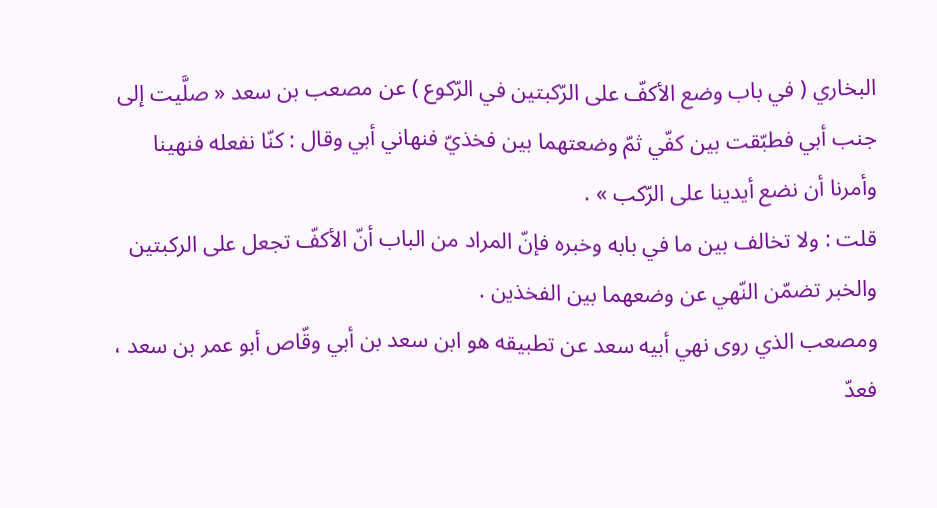البخاري ( في باب وضع الأكفّ على الرّكبتين في الرّكوع ) عن مصعب بن سعد « صلَّيت إلى جنب أبي فطبّقت بين كفّي ثمّ وضعتهما بين فخذيّ فنهاني أبي وقال : كنّا نفعله فنهينا وأمرنا أن نضع أيدينا على الرّكب » .
قلت : ولا تخالف بين ما في بابه وخبره فإنّ المراد من الباب أنّ الأكفّ تجعل على الركبتين والخبر تضمّن النّهي عن وضعهما بين الفخذين .
ومصعب الذي روى نهي أبيه سعد عن تطبيقه هو ابن سعد بن أبي وقّاص أبو عمر بن سعد ، فعدّ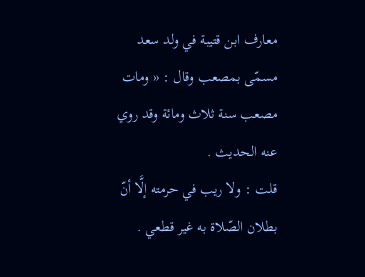معارف ابن قتيبة في ولد سعد مسمّى بمصعب وقال : « ومات مصعب سنة ثلاث ومائة وقد روي عنه الحديث .
قلت : ولا ريب في حرمته إلَّا أنّ بطلان الصّلاة به غير قطعي .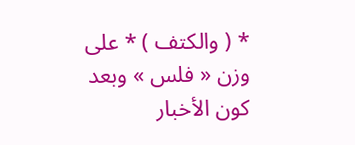* ( والكتف ) * على وزن « فلس » وبعد كون الأخبار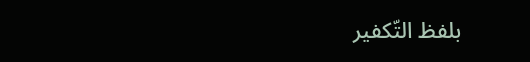بلفظ التّكفير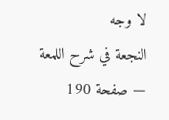لا وجه
النجعة في شرح اللمعة — صفحة 190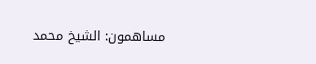مساهمون: الشيخ محمد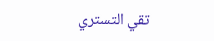تقي التستري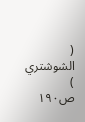( الشوشتري )
ص١٩٠